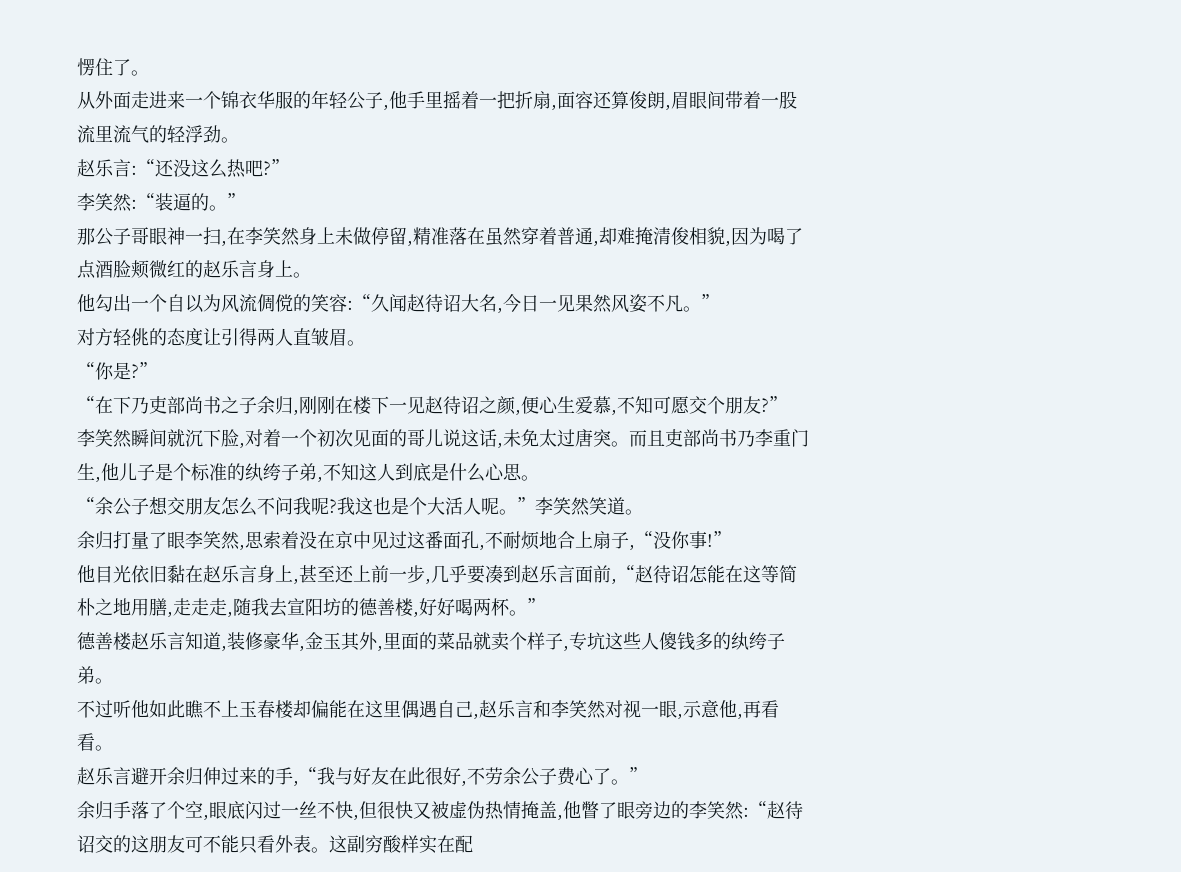愣住了。
从外面走进来一个锦衣华服的年轻公子,他手里摇着一把折扇,面容还算俊朗,眉眼间带着一股流里流气的轻浮劲。
赵乐言:“还没这么热吧?”
李笑然:“装逼的。”
那公子哥眼神一扫,在李笑然身上未做停留,精准落在虽然穿着普通,却难掩清俊相貌,因为喝了点酒脸颊微红的赵乐言身上。
他勾出一个自以为风流倜傥的笑容:“久闻赵待诏大名,今日一见果然风姿不凡。”
对方轻佻的态度让引得两人直皱眉。
“你是?”
“在下乃吏部尚书之子余归,刚刚在楼下一见赵待诏之颜,便心生爱慕,不知可愿交个朋友?”
李笑然瞬间就沉下脸,对着一个初次见面的哥儿说这话,未免太过唐突。而且吏部尚书乃李重门生,他儿子是个标准的纨绔子弟,不知这人到底是什么心思。
“余公子想交朋友怎么不问我呢?我这也是个大活人呢。”李笑然笑道。
余归打量了眼李笑然,思索着没在京中见过这番面孔,不耐烦地合上扇子,“没你事!”
他目光依旧黏在赵乐言身上,甚至还上前一步,几乎要凑到赵乐言面前,“赵待诏怎能在这等简朴之地用膳,走走走,随我去宣阳坊的德善楼,好好喝两杯。”
德善楼赵乐言知道,装修豪华,金玉其外,里面的菜品就卖个样子,专坑这些人傻钱多的纨绔子弟。
不过听他如此瞧不上玉春楼却偏能在这里偶遇自己,赵乐言和李笑然对视一眼,示意他,再看看。
赵乐言避开余归伸过来的手,“我与好友在此很好,不劳余公子费心了。”
余归手落了个空,眼底闪过一丝不快,但很快又被虚伪热情掩盖,他瞥了眼旁边的李笑然:“赵待诏交的这朋友可不能只看外表。这副穷酸样实在配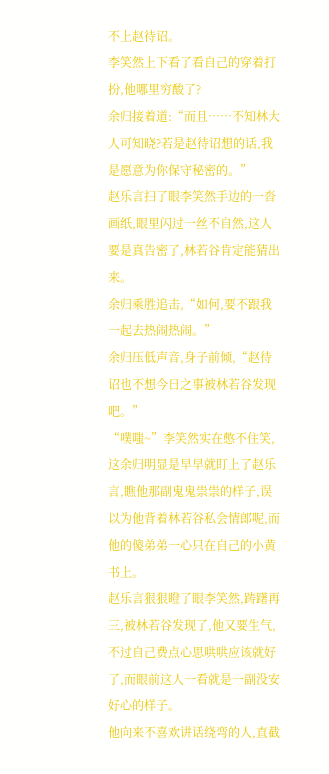不上赵待诏。
李笑然上下看了看自己的穿着打扮,他哪里穷酸了?
余归接着道:“而且……不知林大人可知晓?若是赵待诏想的话,我是愿意为你保守秘密的。”
赵乐言扫了眼李笑然手边的一沓画纸,眼里闪过一丝不自然,这人要是真告密了,林若谷肯定能猜出来。
余归乘胜追击,“如何,要不跟我一起去热闹热闹。”
余归压低声音,身子前倾,“赵待诏也不想今日之事被林若谷发现吧。”
“噗嗤~”李笑然实在憋不住笑,这余归明显是早早就盯上了赵乐言,瞧他那副鬼鬼祟祟的样子,误以为他背着林若谷私会情郎呢,而他的傻弟弟一心只在自己的小黄书上。
赵乐言狠狠瞪了眼李笑然,踌躇再三,被林若谷发现了,他又要生气,不过自己费点心思哄哄应该就好了,而眼前这人一看就是一副没安好心的样子。
他向来不喜欢讲话绕弯的人,直截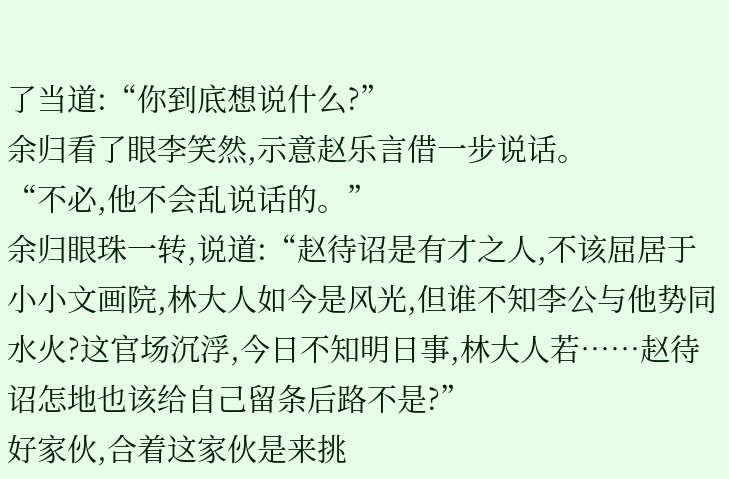了当道:“你到底想说什么?”
余归看了眼李笑然,示意赵乐言借一步说话。
“不必,他不会乱说话的。”
余归眼珠一转,说道:“赵待诏是有才之人,不该屈居于小小文画院,林大人如今是风光,但谁不知李公与他势同水火?这官场沉浮,今日不知明日事,林大人若……赵待诏怎地也该给自己留条后路不是?”
好家伙,合着这家伙是来挑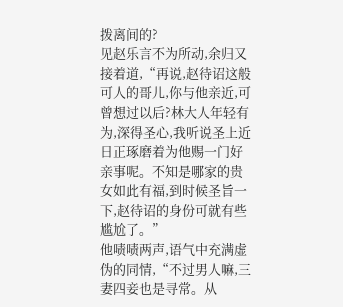拨离间的?
见赵乐言不为所动,余归又接着道,“再说,赵待诏这般可人的哥儿,你与他亲近,可曾想过以后?林大人年轻有为,深得圣心,我听说圣上近日正琢磨着为他赐一门好亲事呢。不知是哪家的贵女如此有福,到时候圣旨一下,赵待诏的身份可就有些尴尬了。”
他啧啧两声,语气中充满虚伪的同情,“不过男人嘛,三妻四妾也是寻常。从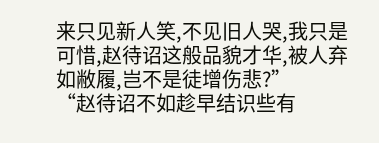来只见新人笑,不见旧人哭,我只是可惜,赵待诏这般品貌才华,被人弃如敝履,岂不是徒增伤悲?”
“赵待诏不如趁早结识些有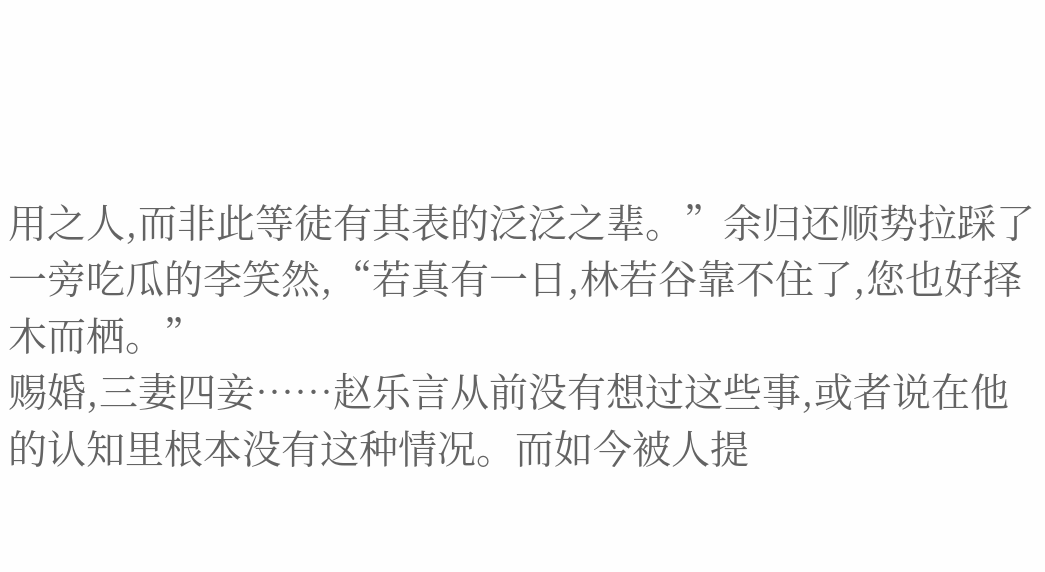用之人,而非此等徒有其表的泛泛之辈。”余归还顺势拉踩了一旁吃瓜的李笑然,“若真有一日,林若谷靠不住了,您也好择木而栖。”
赐婚,三妻四妾……赵乐言从前没有想过这些事,或者说在他的认知里根本没有这种情况。而如今被人提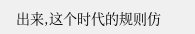出来,这个时代的规则仿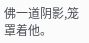佛一道阴影,笼罩着他。